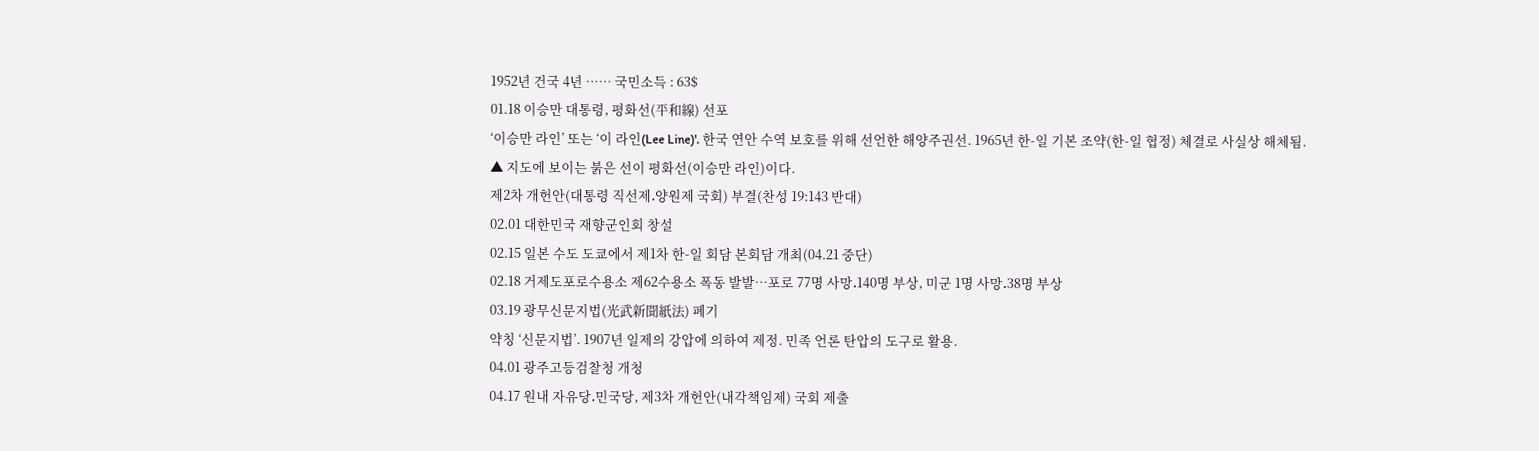1952년 건국 4년 …… 국민소득 : 63$
01.18 이승만 대통령, 평화선(平和線) 선포
‘이승만 라인’ 또는 ‘이 라인(Lee Line)'. 한국 연안 수역 보호를 위해 선언한 해양주권선. 1965년 한-일 기본 조약(한-일 협정) 체결로 사실상 해체됨.
▲ 지도에 보이는 붉은 선이 평화선(이승만 라인)이다.
제2차 개헌안(대통령 직선제․양원제 국회) 부결(찬성 19:143 반대)
02.01 대한민국 재향군인회 창설
02.15 일본 수도 도쿄에서 제1차 한-일 회담 본회담 개최(04.21 중단)
02.18 거제도포로수용소 제62수용소 폭동 발발…포로 77명 사망․140명 부상, 미군 1명 사망․38명 부상
03.19 광무신문지법(光武新聞紙法) 폐기
약칭 ‘신문지법’. 1907년 일제의 강압에 의하여 제정. 민족 언론 탄압의 도구로 활용.
04.01 광주고등검찰청 개청
04.17 원내 자유당․민국당, 제3차 개헌안(내각책임제) 국회 제출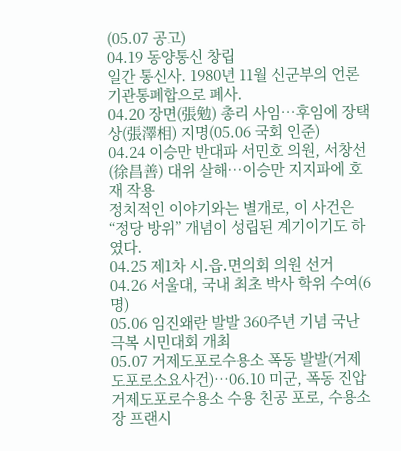(05.07 공고)
04.19 동양통신 창립
일간 통신사. 1980년 11월 신군부의 언론기관통폐합으로 폐사.
04.20 장면(張勉) 총리 사임…후임에 장택상(張澤相) 지명(05.06 국회 인준)
04.24 이승만 반대파 서민호 의원, 서창선(徐昌善) 대위 살해…이승만 지지파에 호재 작용
정치적인 이야기와는 별개로, 이 사건은 “정당 방위” 개념이 성립된 계기이기도 하였다.
04.25 제1차 시․읍․면의회 의원 선거
04.26 서울대, 국내 최초 박사 학위 수여(6명)
05.06 임진왜란 발발 360주년 기념 국난극복 시민대회 개최
05.07 거제도포로수용소 폭동 발발(거제도포로소요사건)…06.10 미군, 폭동 진압
거제도포로수용소 수용 친공 포로, 수용소장 프랜시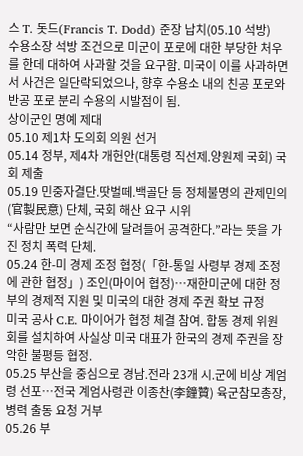스 T. 돗드(Francis T. Dodd) 준장 납치(05.10 석방)
수용소장 석방 조건으로 미군이 포로에 대한 부당한 처우를 한데 대하여 사과할 것을 요구함. 미국이 이를 사과하면서 사건은 일단락되었으나, 향후 수용소 내의 친공 포로와 반공 포로 분리 수용의 시발점이 됨.
상이군인 명예 제대
05.10 제1차 도의회 의원 선거
05.14 정부, 제4차 개헌안(대통령 직선제․양원제 국회) 국회 제출
05.19 민중자결단․땃벌떼․백골단 등 정체불명의 관제민의(官製民意) 단체, 국회 해산 요구 시위
“사람만 보면 순식간에 달려들어 공격한다.”라는 뜻을 가진 정치 폭력 단체.
05.24 한-미 경제 조정 협정(「한-통일 사령부 경제 조정에 관한 협정」) 조인(마이어 협정)…재한미군에 대한 정부의 경제적 지원 및 미국의 대한 경제 주권 확보 규정
미국 공사 C.E. 마이어가 협정 체결 참여. 합동 경제 위원회를 설치하여 사실상 미국 대표가 한국의 경제 주권을 장악한 불평등 협정.
05.25 부산을 중심으로 경남․전라 23개 시․군에 비상 계엄령 선포…전국 계엄사령관 이종찬(李鐘贊) 육군참모총장, 병력 출동 요청 거부
05.26 부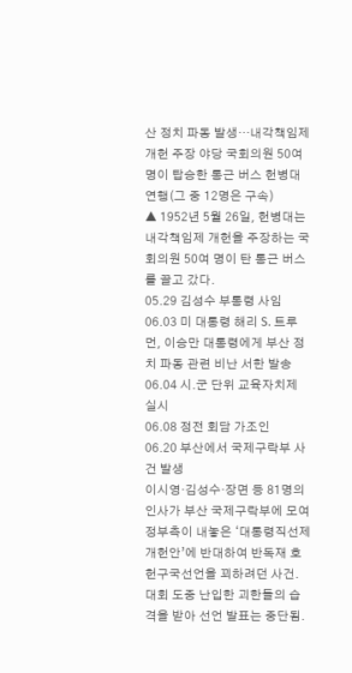산 정치 파동 발생…내각책임제 개헌 주장 야당 국회의원 50여 명이 탑승한 통근 버스 헌병대 연행(그 중 12명은 구속)
▲ 1952년 5월 26일, 헌병대는 내각책임제 개헌을 주장하는 국회의원 50여 명이 탄 통근 버스를 끌고 갔다.
05.29 김성수 부통령 사임
06.03 미 대통령 해리 S. 트루먼, 이승만 대통령에게 부산 정치 파동 관련 비난 서한 발송
06.04 시․군 단위 교육자치제 실시
06.08 정전 회담 가조인
06.20 부산에서 국제구락부 사건 발생
이시영·김성수·장면 등 81명의 인사가 부산 국제구락부에 모여 정부측이 내놓은 ‘대통령직선제개헌안’에 반대하여 반독재 호헌구국선언을 꾀하려던 사건. 대회 도중 난입한 괴한들의 습격을 받아 선언 발표는 중단됨.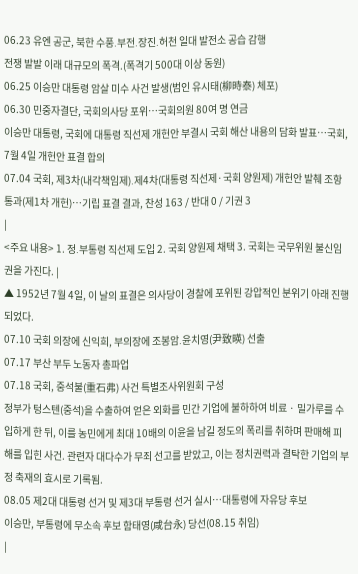06.23 유엔 공군, 북한 수풍․부전․장진․허천 일대 발전소 공습 감행
전쟁 발발 이래 대규모의 폭격.(폭격기 500대 이상 동원)
06.25 이승만 대통령 암살 미수 사건 발생(범인 유시태(柳時泰) 체포)
06.30 민중자결단, 국회의사당 포위…국회의원 80여 명 연금
이승만 대통령, 국회에 대통령 직선제 개헌안 부결시 국회 해산 내용의 담화 발표…국회, 7월 4일 개헌안 표결 합의
07.04 국회, 제3차(내각책임제)․제4차(대통령 직선제·국회 양원제) 개헌안 발췌 조항 통과(제1차 개헌)…기립 표결 결과, 찬성 163 / 반대 0 / 기권 3
|
<주요 내용> 1. 정․부통령 직선제 도입 2. 국회 양원제 채택 3. 국회는 국무위원 불신임권을 가진다. |
▲ 1952년 7월 4일, 이 날의 표결은 의사당이 경찰에 포위된 강압적인 분위기 아래 진행되었다.
07.10 국회 의장에 신익희, 부의장에 조봉암․윤치영(尹致暎) 선출
07.17 부산 부두 노동자 총파업
07.18 국회, 중석불(重石弗) 사건 특별조사위원회 구성
정부가 텅스텐(중석)을 수출하여 얻은 외화를 민간 기업에 불하하여 비료 · 밀가루를 수입하게 한 뒤, 이를 농민에게 최대 10배의 이윤을 남길 정도의 폭리를 취하며 판매해 피해를 입힌 사건. 관련자 대다수가 무죄 선고를 받았고, 이는 정치권력과 결탁한 기업의 부정 축재의 효시로 기록됨.
08.05 제2대 대통령 선거 및 제3대 부통령 선거 실시…대통령에 자유당 후보
이승만, 부통령에 무소속 후보 함태영(咸台永) 당선(08.15 취임)
|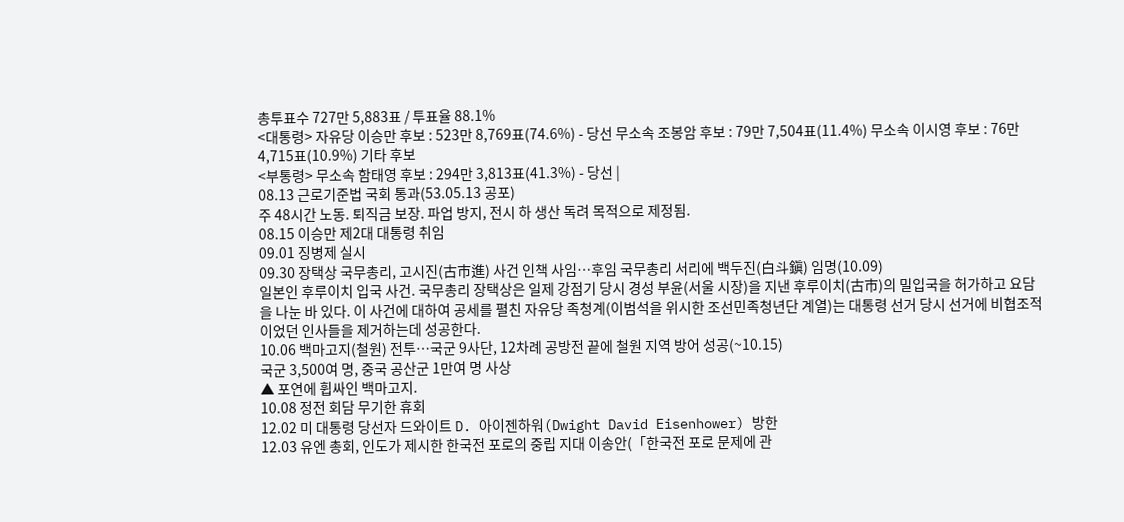총투표수 727만 5,883표 / 투표율 88.1%
<대통령> 자유당 이승만 후보 : 523만 8,769표(74.6%) - 당선 무소속 조봉암 후보 : 79만 7,504표(11.4%) 무소속 이시영 후보 : 76만 4,715표(10.9%) 기타 후보
<부통령> 무소속 함태영 후보 : 294만 3,813표(41.3%) - 당선 |
08.13 근로기준법 국회 통과(53.05.13 공포)
주 48시간 노동. 퇴직금 보장. 파업 방지, 전시 하 생산 독려 목적으로 제정됨.
08.15 이승만 제2대 대통령 취임
09.01 징병제 실시
09.30 장택상 국무총리, 고시진(古市進) 사건 인책 사임…후임 국무총리 서리에 백두진(白斗鎭) 임명(10.09)
일본인 후루이치 입국 사건. 국무총리 장택상은 일제 강점기 당시 경성 부윤(서울 시장)을 지낸 후루이치(古市)의 밀입국을 허가하고 요담을 나눈 바 있다. 이 사건에 대하여 공세를 펼친 자유당 족청계(이범석을 위시한 조선민족청년단 계열)는 대통령 선거 당시 선거에 비협조적이었던 인사들을 제거하는데 성공한다.
10.06 백마고지(철원) 전투…국군 9사단, 12차례 공방전 끝에 철원 지역 방어 성공(~10.15)
국군 3,500여 명, 중국 공산군 1만여 명 사상
▲ 포연에 휩싸인 백마고지.
10.08 정전 회담 무기한 휴회
12.02 미 대통령 당선자 드와이트 D. 아이젠하워(Dwight David Eisenhower) 방한
12.03 유엔 총회, 인도가 제시한 한국전 포로의 중립 지대 이송안(「한국전 포로 문제에 관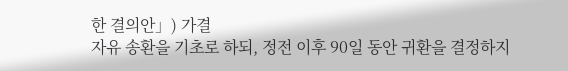한 결의안」) 가결
자유 송환을 기초로 하되, 정전 이후 90일 동안 귀환을 결정하지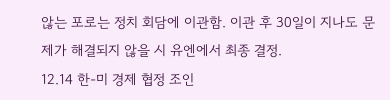않는 포로는 정치 회담에 이관함. 이관 후 30일이 지나도 문제가 해결되지 않을 시 유엔에서 최종 결정.
12.14 한-미 경제 협정 조인